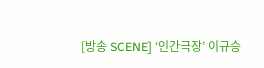[방송 SCENE] ‘인간극장’ 이규승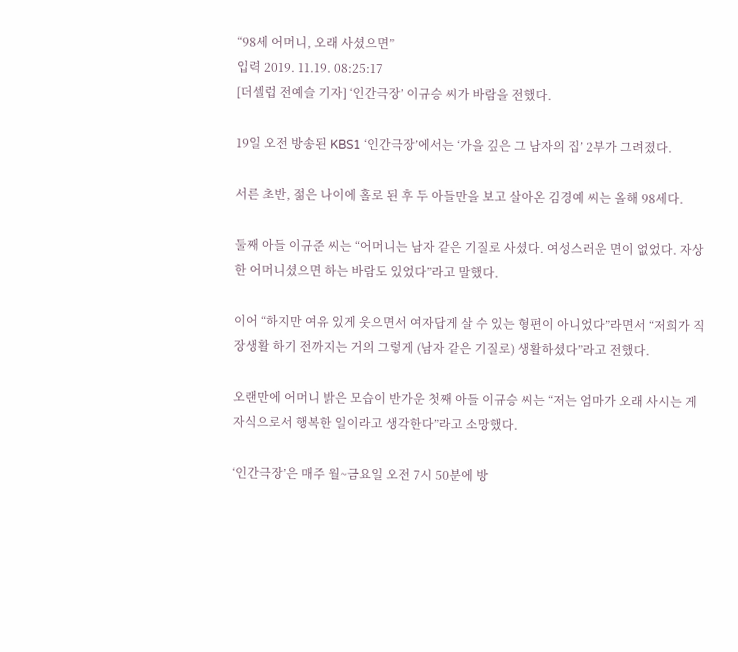“98세 어머니, 오래 사셨으면”
입력 2019. 11.19. 08:25:17
[더셀럽 전예슬 기자] ‘인간극장’ 이규승 씨가 바람을 전했다.

19일 오전 방송된 KBS1 ‘인간극장’에서는 ‘가을 깊은 그 남자의 집’ 2부가 그려졌다.

서른 초반, 젊은 나이에 홀로 된 후 두 아들만을 보고 살아온 김경예 씨는 올해 98세다.

둘째 아들 이규준 씨는 “어머니는 남자 같은 기질로 사셨다. 여성스러운 면이 없었다. 자상한 어머니셨으면 하는 바람도 있었다”라고 말했다.

이어 “하지만 여유 있게 웃으면서 여자답게 살 수 있는 형편이 아니었다”라면서 “저희가 직장생활 하기 전까지는 거의 그렇게 (남자 같은 기질로) 생활하셨다”라고 전했다.

오랜만에 어머니 밝은 모습이 반가운 첫째 아들 이규승 씨는 “저는 엄마가 오래 사시는 게 자식으로서 행복한 일이라고 생각한다”라고 소망했다.

‘인간극장’은 매주 월~금요일 오전 7시 50분에 방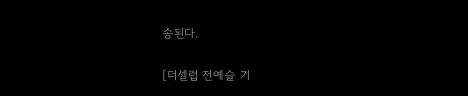송된다.

[더셀럽 전예슬 기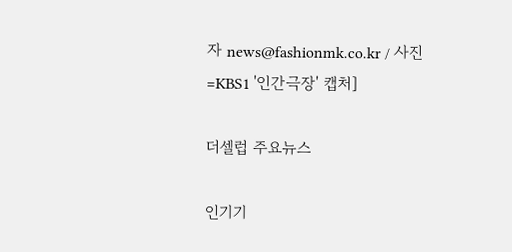자 news@fashionmk.co.kr / 사진=KBS1 '인간극장' 캡처]

더셀럽 주요뉴스

인기기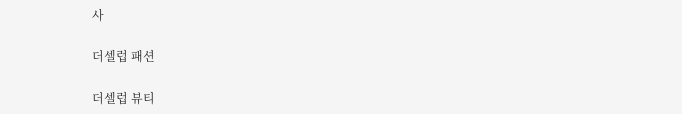사

더셀럽 패션

더셀럽 뷰티